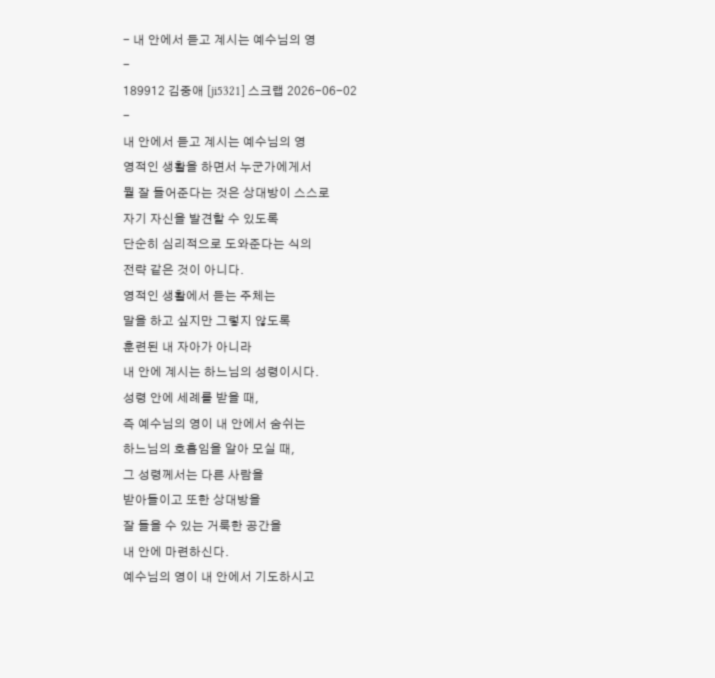- 내 안에서 듣고 계시는 예수님의 영
-
189912 김중애 [ji5321] 스크랩 2026-06-02
-
내 안에서 듣고 계시는 예수님의 영
영적인 생활을 하면서 누군가에게서
뭘 잘 들어준다는 것은 상대방이 스스로
자기 자신을 발견할 수 있도록
단순히 심리적으로 도와준다는 식의
전략 같은 것이 아니다.
영적인 생활에서 듣는 주체는
말을 하고 싶지만 그렇지 않도록
훈련된 내 자아가 아니라
내 안에 계시는 하느님의 성령이시다.
성령 안에 세례를 받을 때,
즉 예수님의 영이 내 안에서 숨쉬는
하느님의 호흡임을 알아 모실 때,
그 성령께서는 다른 사람을
받아들이고 또한 상대방을
잘 들을 수 있는 거룩한 공간을
내 안에 마련하신다.
예수님의 영이 내 안에서 기도하시고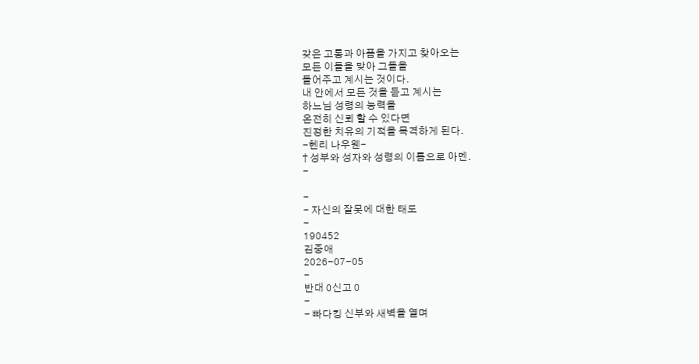갖은 고통과 아픔을 가지고 찾아오는
모든 이들을 맞아 그들을
들어주고 계시는 것이다.
내 안에서 모든 것을 듣고 계시는
하느님 성령의 능력을
온전히 신뢰 할 수 있다면
진정한 치유의 기적을 목격하게 된다.
-헨리 나우웬-
† 성부와 성자와 성령의 이름으로 아멘.
-

-
- 자신의 잘못에 대한 태도
-
190452
김중애
2026-07-05
-
반대 0신고 0
-
- 빠다킹 신부와 새벽을 열며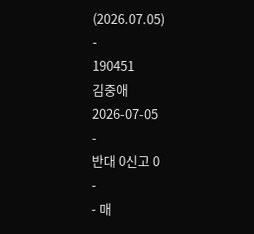(2026.07.05)
-
190451
김중애
2026-07-05
-
반대 0신고 0
-
- 매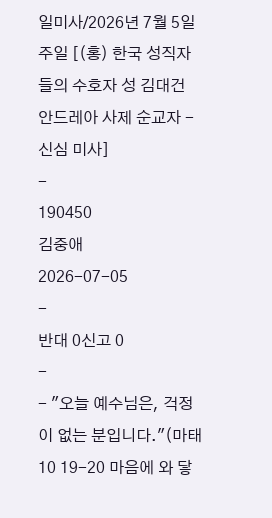일미사/2026년 7월 5일 주일 [(홍) 한국 성직자들의 수호자 성 김대건 안드레아 사제 순교자 - 신심 미사]
-
190450
김중애
2026-07-05
-
반대 0신고 0
-
- "오늘 예수님은, 걱정이 없는 분입니다."(마태 10 19-20 마음에 와 닿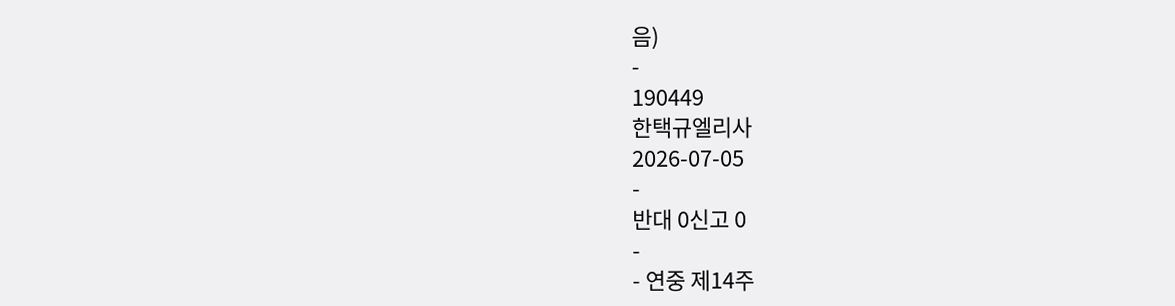음)
-
190449
한택규엘리사
2026-07-05
-
반대 0신고 0
-
- 연중 제14주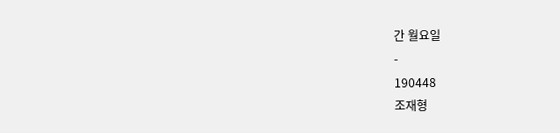간 월요일
-
190448
조재형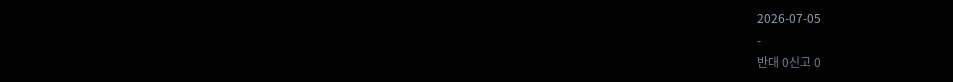2026-07-05
-
반대 0신고 0